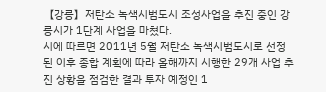【강릉】저탄소 녹색시범도시 조성사업을 추진 중인 강릉시가 1단계 사업을 마쳤다.
시에 따르면 2011년 5월 저탄소 녹색시범도시로 선정된 이후 종합 계획에 따라 올해까지 시행한 29개 사업 추진 상황을 점검한 결과 투자 예정인 1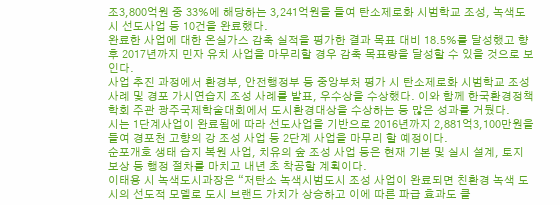조3,800억원 중 33%에 해당하는 3,241억원을 들여 탄소제로화 시범학교 조성, 녹색도시 선도사업 등 10건을 완료했다.
완료한 사업에 대한 온실가스 감축 실적을 평가한 결과 목표 대비 18.5%를 달성했고 향후 2017년까지 민자 유치 사업을 마무리할 경우 감축 목표량을 달성할 수 있을 것으로 보인다.
사업 추진 과정에서 환경부, 안전행정부 등 중앙부처 평가 시 탄소제로화 시범학교 조성 사례 및 경포 가시연습지 조성 사례를 발표, 우수상을 수상했다. 이와 함께 한국환경정책학회 주관 광주국제학술대회에서 도시환경대상을 수상하는 등 많은 성과를 거뒀다.
시는 1단계사업이 완료됨에 따라 선도사업을 기반으로 2016년까지 2,881억3,100만원을 들여 경포천 고향의 강 조성 사업 등 2단계 사업을 마무리 할 예정이다.
순포개호 생태 습지 복원 사업, 치유의 숲 조성 사업 등은 현재 기본 및 실시 설계, 토지 보상 등 행정 절차를 마치고 내년 초 착공할 계획이다.
이태용 시 녹색도시과장은 “저탄소 녹색시범도시 조성 사업이 완료되면 친환경 녹색 도시의 선도적 모델로 도시 브랜드 가치가 상승하고 이에 따른 파급 효과도 클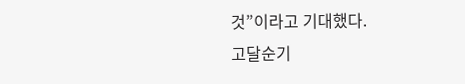것”이라고 기대했다.
고달순기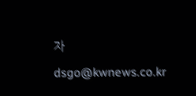자 dsgo@kwnews.co.kr